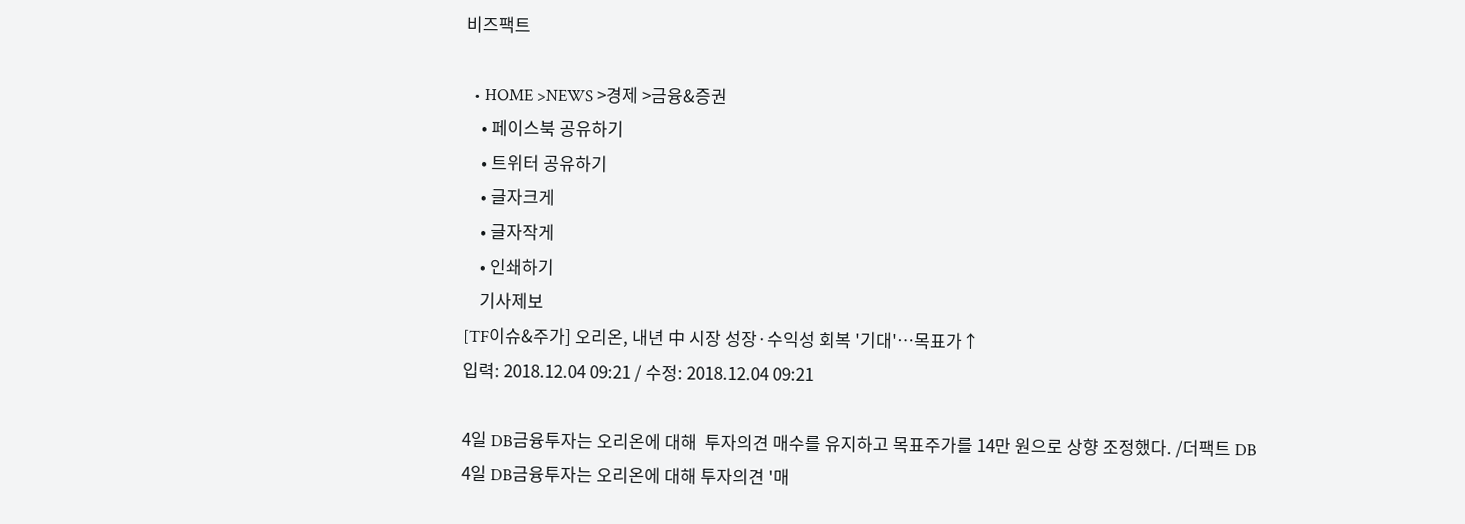비즈팩트

  • HOME >NEWS >경제 >금융&증권
    • 페이스북 공유하기
    • 트위터 공유하기
    • 글자크게
    • 글자작게
    • 인쇄하기
    기사제보
[TF이슈&주가] 오리온, 내년 中 시장 성장·수익성 회복 '기대'…목표가↑
입력: 2018.12.04 09:21 / 수정: 2018.12.04 09:21

4일 DB금융투자는 오리온에 대해  투자의견 매수를 유지하고 목표주가를 14만 원으로 상향 조정했다. /더팩트 DB
4일 DB금융투자는 오리온에 대해 투자의견 '매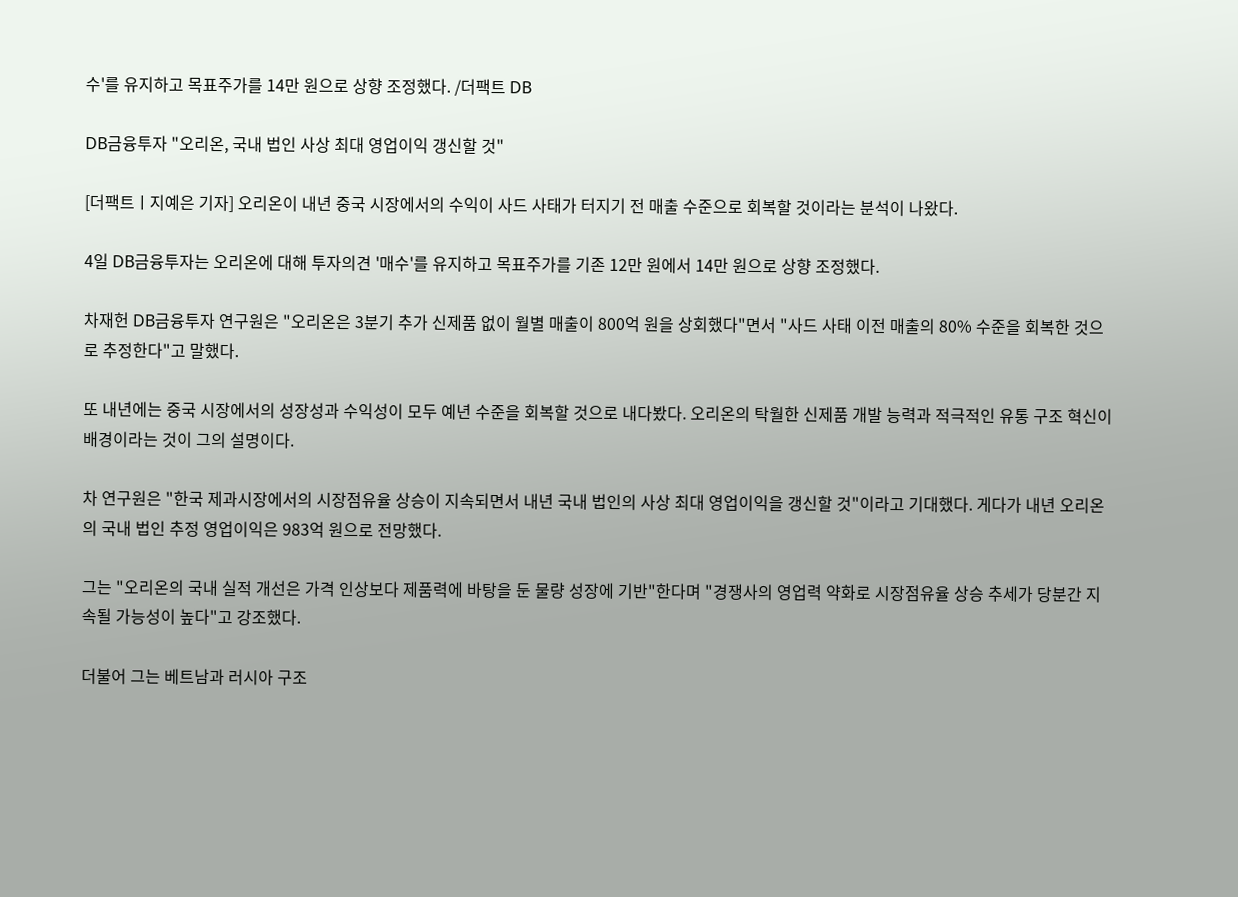수'를 유지하고 목표주가를 14만 원으로 상향 조정했다. /더팩트 DB

DB금융투자 "오리온, 국내 법인 사상 최대 영업이익 갱신할 것"

[더팩트ㅣ지예은 기자] 오리온이 내년 중국 시장에서의 수익이 사드 사태가 터지기 전 매출 수준으로 회복할 것이라는 분석이 나왔다.

4일 DB금융투자는 오리온에 대해 투자의견 '매수'를 유지하고 목표주가를 기존 12만 원에서 14만 원으로 상향 조정했다.

차재헌 DB금융투자 연구원은 "오리온은 3분기 추가 신제품 없이 월별 매출이 800억 원을 상회했다"면서 "사드 사태 이전 매출의 80% 수준을 회복한 것으로 추정한다"고 말했다.

또 내년에는 중국 시장에서의 성장성과 수익성이 모두 예년 수준을 회복할 것으로 내다봤다. 오리온의 탁월한 신제품 개발 능력과 적극적인 유통 구조 혁신이 배경이라는 것이 그의 설명이다.

차 연구원은 "한국 제과시장에서의 시장점유율 상승이 지속되면서 내년 국내 법인의 사상 최대 영업이익을 갱신할 것"이라고 기대했다. 게다가 내년 오리온의 국내 법인 추정 영업이익은 983억 원으로 전망했다.

그는 "오리온의 국내 실적 개선은 가격 인상보다 제품력에 바탕을 둔 물량 성장에 기반"한다며 "경쟁사의 영업력 약화로 시장점유율 상승 추세가 당분간 지속될 가능성이 높다"고 강조했다.

더불어 그는 베트남과 러시아 구조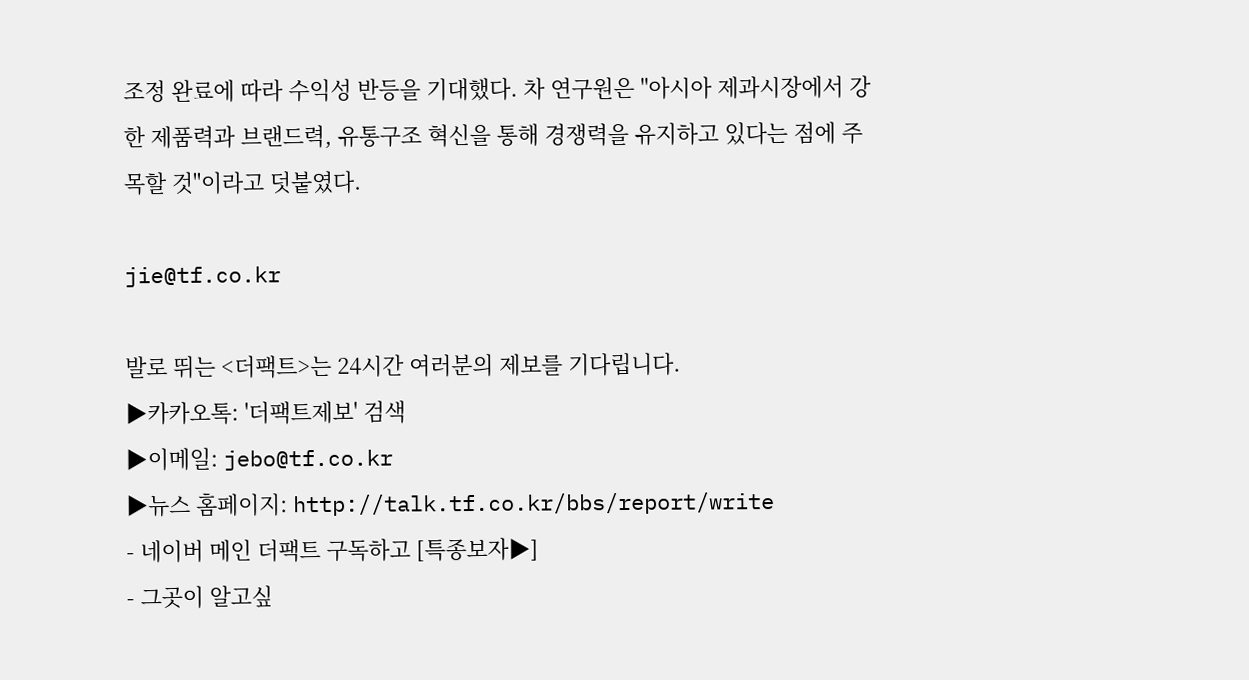조정 완료에 따라 수익성 반등을 기대했다. 차 연구원은 "아시아 제과시장에서 강한 제품력과 브랜드력, 유통구조 혁신을 통해 경쟁력을 유지하고 있다는 점에 주목할 것"이라고 덧붙였다.

jie@tf.co.kr

발로 뛰는 <더팩트>는 24시간 여러분의 제보를 기다립니다.
▶카카오톡: '더팩트제보' 검색
▶이메일: jebo@tf.co.kr
▶뉴스 홈페이지: http://talk.tf.co.kr/bbs/report/write
- 네이버 메인 더팩트 구독하고 [특종보자▶]
- 그곳이 알고싶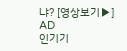냐? [영상보기▶]
AD
인기기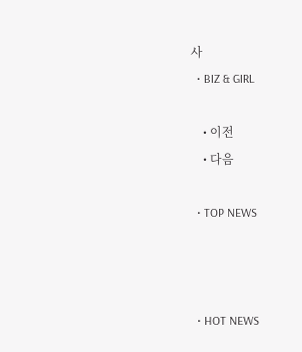사
  • BIZ & GIRL

    • 이전
    • 다음

  • TOP NEWS



  • HOT NEWS